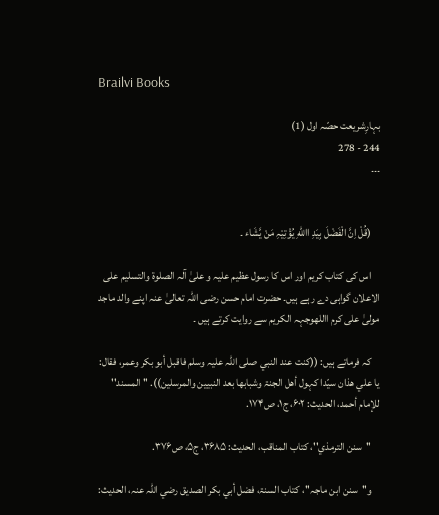Brailvi Books

بہارِشریعت حصّہ اول (1)
244 - 278
۔۔۔


    (قُلْ اِنَّ الْفَضْلَ بِیَدِ االلهِ یُؤْتِیْہِ مَنْ یَّشَاء ۔

    اس کی کتاب کریم اور اس کا رسول عظیم علیہ و علیٰ آلہ الصلوۃ والتسلیم علی الاعلان گواہی دے رہے ہیں۔ حضرت امام حسن رضی اللہ تعالیٰ عنہ اپنے والد ماجد مولیٰ علی کرم االلهوجہہ الکریم سے روایت کرتے ہیں ۔

    کہ فرماتے ہیں: ((کنت عند النبي صلی اللہ علیہ وسلم فاقبل أبو بکر وعمر، فقال: یا علي ھذان سیّدا کہول أھل الجنۃ وشبابھا بعد النبیین والمرسلین)). '' المسند'' للإمام أحمد، الحدیث: ۶۰۲، ج۱، ص۱۷۴.

    ''سنن الترمذي''، کتاب المناقب، الحدیث: ۳۶۸۵، ج۵، ص۳۷۶.

    و''سنن ابن ماجہ''، کتاب السنۃ، فضل أبي بکر الصدیق رضي اللہ عنہ، الحدیث: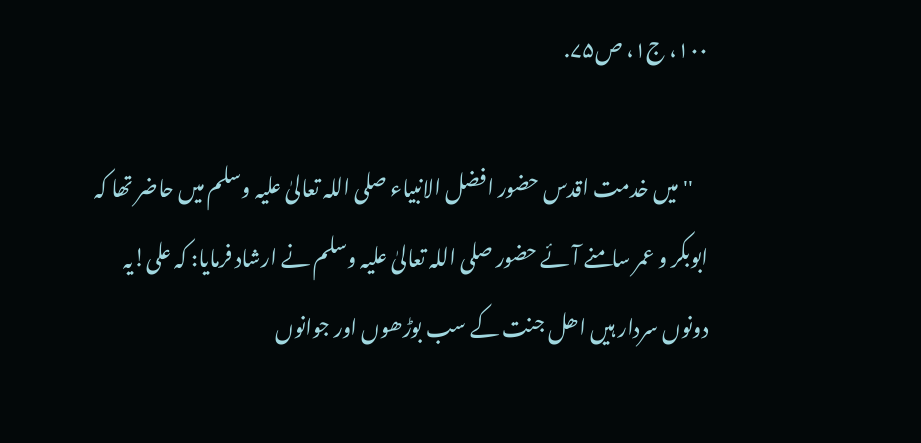۱۰۰، ج۱، ص۷۵.

    ''میں خدمت اقدس حضور افضل الانبیاء صلی اللہ تعالیٰ علیہ وسلم میں حاضر تھا کہ ابوبکر و عمر سامنے آئے حضور صلی اللہ تعالیٰ علیہ وسلم نے ارشاد فرمایا: کہ علی!یہ دونوں سردار ہیں اھل جنت کے سب بوڑھوں اور جوانوں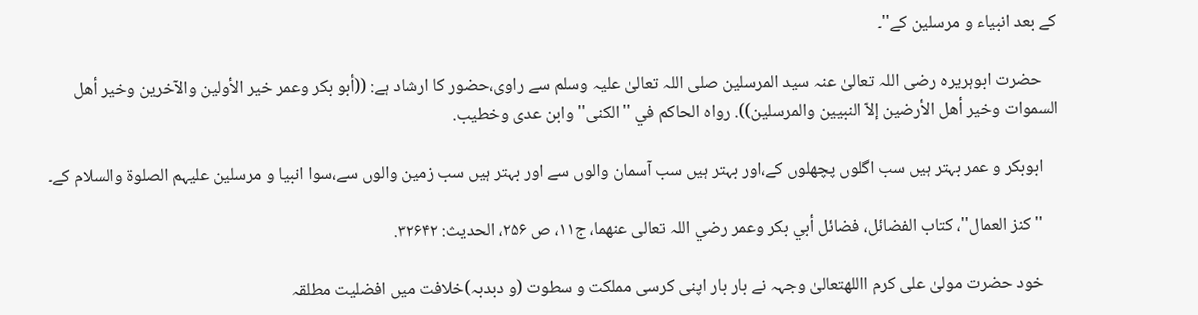کے بعد انبیاء و مرسلین کے''۔

    حضرت ابوہریرہ رضی اللہ تعالیٰ عنہ سید المرسلین صلی اللہ تعالیٰ علیہ وسلم سے راوی،حضور کا ارشاد ہے: ((أبو بکر وعمر خیر الأولین والآخرین وخیر أھل السموات وخیر أھل الأرضین إلاّ النبیین والمرسلین)). رواہ الحاکم في ''الکنی'' وابن عدی وخطیب.

    ابوبکر و عمر بہتر ہیں سب اگلوں پچھلوں کے،اور بہتر ہیں سب آسمان والوں سے اور بہتر ہیں سب زمین والوں سے،سوا انبیا و مرسلین علیہم الصلوۃ والسلام کے۔

    ''کنز العمال''، کتاب الفضائل، فضائل أبي بکر وعمر رضي اللہ تعالی عنھما، ج۱۱، ص ۲۵۶، الحدیث: ۳۲۶۴۲.

    خود حضرت مولیٰ علی کرم االلهتعالیٰ وجہہ نے بار بار اپنی کرسی مملکت و سطوت (و دبدبہ)خلافت میں افضلیت مطلقہ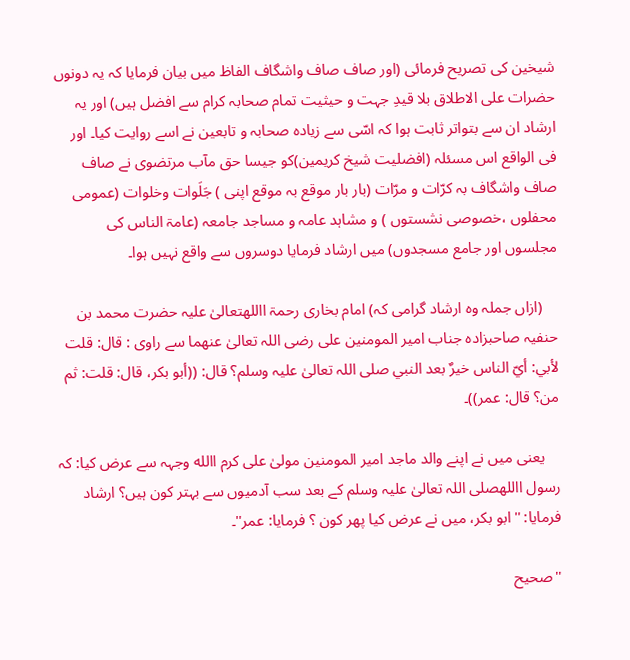شیخین کی تصریح فرمائی (اور صاف صاف واشگاف الفاظ میں بیان فرمایا کہ یہ دونوں حضرات علی الاطلاق بلا قیدِ جہت و حیثیت تمام صحابہ کرام سے افضل ہیں) اور یہ ارشاد ان سے بتواتر ثابت ہوا کہ اسّی سے زیادہ صحابہ و تابعین نے اسے روایت کیا۔ اور فی الواقع اس مسئلہ (افضلیت شیخ کریمین)کو جیسا حق مآب مرتضوی نے صاف صاف واشگاف بہ کرّات و مرّات (بار بار موقع بہ موقع اپنی ) جَلَوات وخلوات (عمومی محفلوں ،خصوصی نشستوں ) و مشاہد عامہ و مساجد جامعہ (عامۃ الناس کی مجلسوں اور جامع مسجدوں) میں ارشاد فرمایا دوسروں سے واقع نہیں ہوا۔

    (ازاں جملہ وہ ارشاد گرامی کہ) امام بخاری رحمۃ االلهتعالیٰ علیہ حضرت محمد بن حنفیہ صاحبزاده جناب امیر المومنین علی رضی اللہ تعالیٰ عنھما سے راوی : قال: قلت لأبي: أيّ الناس خیرٌ بعد النبي صلی اللہ تعالیٰ علیہ وسلم؟ قال: ((أبو بکر، قال: قلت: ثم من؟ قال: عمر))۔

    یعنی میں نے اپنے والد ماجد امیر المومنین مولیٰ علی کرم االله وجہہ سے عرض کیا: کہ رسول االلهصلی اللہ تعالیٰ علیہ وسلم کے بعد سب آدمیوں سے بہتر کون ہیں؟ ارشاد فرمایا: ''ابو بکر، میں نے عرض کیا پھر کون ؟ فرمایا: عمر''۔

''صحیح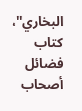البخاري''، کتاب فضائل أصحاب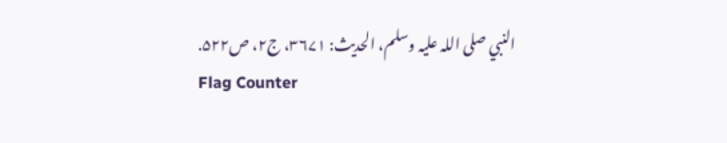النبي صلی اللہ علیہ وسلم، الحدیث: ۳۶۷۱، ج۲، ص۵۲۲.
Flag Counter